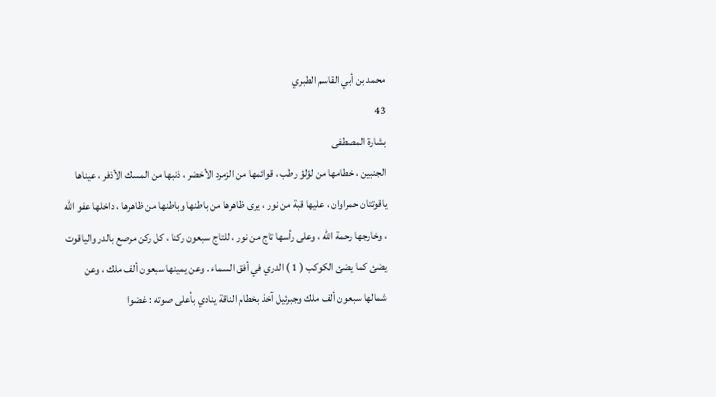محمد بن أبي القاسم الطبري
43
بشارة المصطفى
الجنبين ، خطامها من لؤلؤ رطب ، قوائمها من الزمرد الأخضر ، ذنبها من المسك الأذفر ، عيناها ياقوتتان حمراوان ، عليها قبة من نور ، يرى ظاهرها من باطنها وباطنها من ظاهرها ، داخلها عفو الله ، وخارجها رحمة الله ، وعلى رأسها تاج من نور ، للتاج سبعون ركنا ، كل ركن مرصع بالدر والياقوت يضئ كما يضئ الكوكب ( 1 ) الدري في أفق السماء . وعن يمينها سبعون ألف ملك ، وعن شمالها سبعون ألف ملك وجبرئيل آخذ بخطام الناقة ينادي بأعلى صوته : غضوا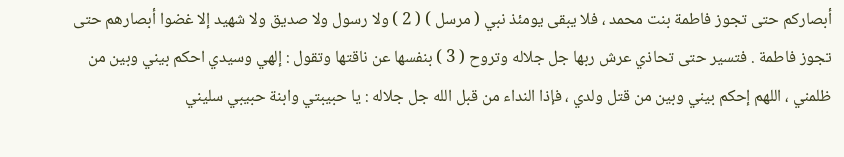أبصاركم حتى تجوز فاطمة بنت محمد ، فلا يبقى يومئذ نبي ( مرسل ) ( 2 ) ولا رسول ولا صديق ولا شهيد إلا غضوا أبصارهم حتى تجوز فاطمة . فتسير حتى تحاذي عرش ربها جل جلاله وتروح ( 3 ) بنفسها عن ناقتها وتقول : إلهي وسيدي احكم بيني وبين من ظلمني ، اللهم إحكم بيني وبين من قتل ولدي ، فإذا النداء من قبل الله جل جلاله : يا حبيبتي وابنة حبيبي سليني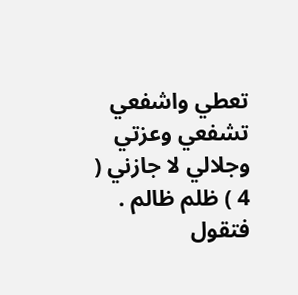تعطي واشفعي تشفعي وعزتي وجلالي لا جازني ( 4 ) ظلم ظالم . فتقول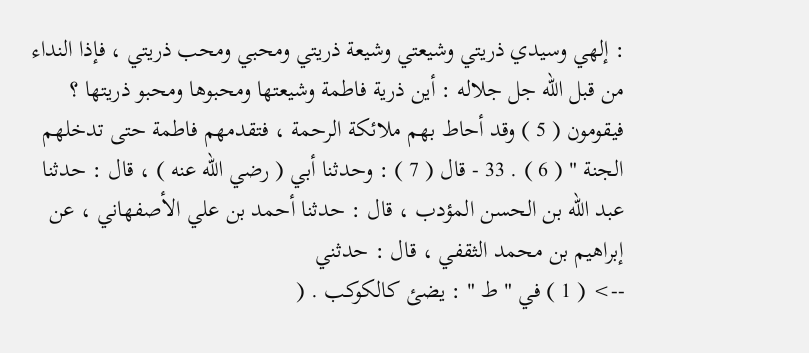: إلهي وسيدي ذريتي وشيعتي وشيعة ذريتي ومحبي ومحب ذريتي ، فإذا النداء من قبل الله جل جلاله : أين ذرية فاطمة وشيعتها ومحبوها ومحبو ذريتها ؟ فيقومون ( 5 ) وقد أحاط بهم ملائكة الرحمة ، فتقدمهم فاطمة حتى تدخلهم الجنة " ( 6 ) . 33 - قال ( 7 ) : وحدثنا أبي ( رضي الله عنه ) ، قال : حدثنا عبد الله بن الحسن المؤدب ، قال : حدثنا أحمد بن علي الأصفهاني ، عن إبراهيم بن محمد الثقفي ، قال : حدثني
--> ( 1 ) في " ط " : يضئ كالكوكب . (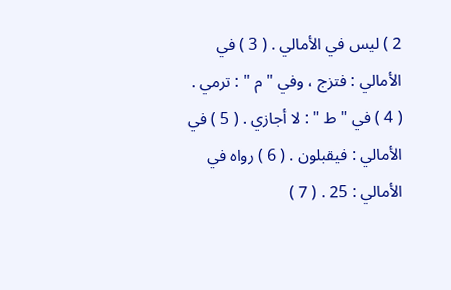2 ) ليس في الأمالي . ( 3 ) في الأمالي : فتزج ، وفي " م " : ترمي . ( 4 ) في " ط " : لا أجازي . ( 5 ) في الأمالي : فيقبلون . ( 6 ) رواه في الأمالي : 25 . ( 7 )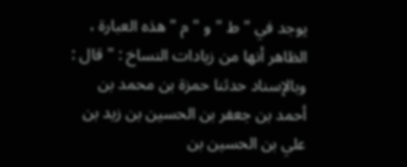يوجد في " ط " و " م " هذه العبارة ، الظاهر أنها من زيادات النساخ : " قال : وبالإسناد حدثنا حمزة بن محمد بن أحمد بن جعفر بن الحسين بن زيد بن علي بن الحسين بن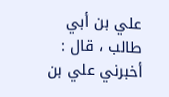علي بن أبي طالب ، قال : أخبرني علي بن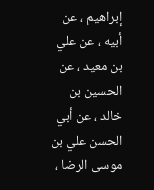إبراهيم ، عن أبيه ، عن علي بن معيد ، عن الحسين بن خالد ، عن أبي الحسن علي بن موسى الرضا ،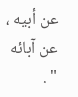عن أبيه ، عن آبائه " .